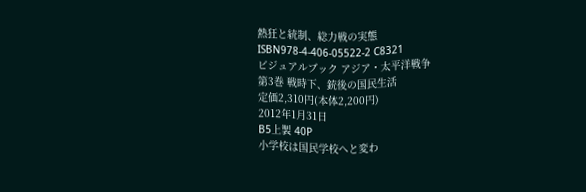熱狂と統制、総力戦の実態
ISBN978-4-406-05522-2 C8321
ビジュアルブック アジア・太平洋戦争
第3巻 戦時下、銃後の国民生活
定価2,310円(本体2,200円)
2012年1月31日
B5上製 40P
小学校は国民学校へと変わ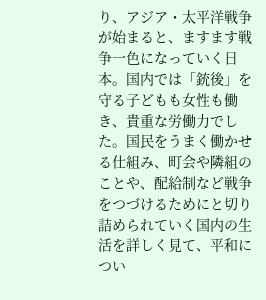り、アジア・太平洋戦争が始まると、ますます戦争一色になっていく日本。国内では「銃後」を守る子どもも女性も働き、貴重な労働力でした。国民をうまく働かせる仕組み、町会や隣組のことや、配給制など戦争をつづけるためにと切り詰められていく国内の生活を詳しく見て、平和につい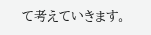て考えていきます。